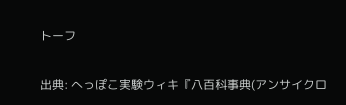トーフ

出典: へっぽこ実験ウィキ『八百科事典(アンサイクロ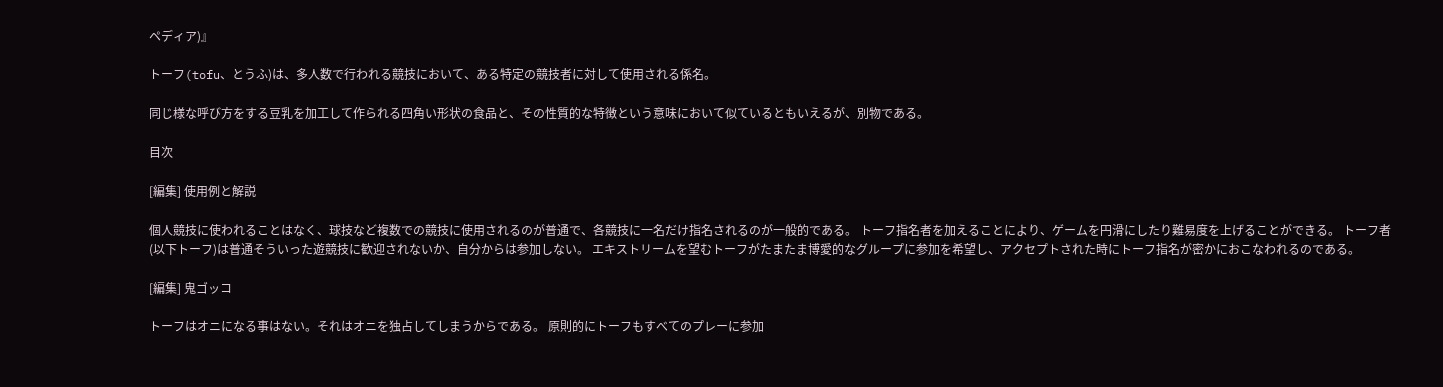ペディア)』

トーフ(tofu、とうふ)は、多人数で行われる競技において、ある特定の競技者に対して使用される係名。

同じ様な呼び方をする豆乳を加工して作られる四角い形状の食品と、その性質的な特徴という意味において似ているともいえるが、別物である。

目次

[編集] 使用例と解説

個人競技に使われることはなく、球技など複数での競技に使用されるのが普通で、各競技に一名だけ指名されるのが一般的である。 トーフ指名者を加えることにより、ゲームを円滑にしたり難易度を上げることができる。 トーフ者(以下トーフ)は普通そういった遊競技に歓迎されないか、自分からは参加しない。 エキストリームを望むトーフがたまたま博愛的なグループに参加を希望し、アクセプトされた時にトーフ指名が密かにおこなわれるのである。

[編集] 鬼ゴッコ

トーフはオニになる事はない。それはオニを独占してしまうからである。 原則的にトーフもすべてのプレーに参加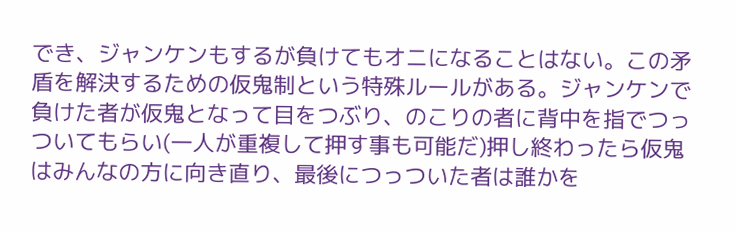でき、ジャンケンもするが負けてもオニになることはない。この矛盾を解決するための仮鬼制という特殊ルールがある。ジャンケンで負けた者が仮鬼となって目をつぶり、のこりの者に背中を指でつっついてもらい(一人が重複して押す事も可能だ)押し終わったら仮鬼はみんなの方に向き直り、最後につっついた者は誰かを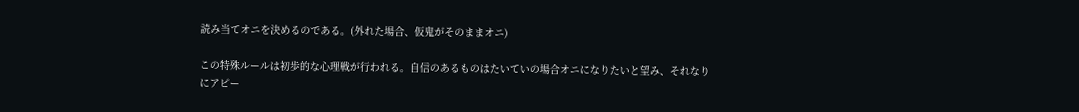読み当てオニを決めるのである。(外れた場合、仮鬼がそのままオニ)

この特殊ルールは初歩的な心理戦が行われる。自信のあるものはたいていの場合オニになりたいと望み、それなりにアピー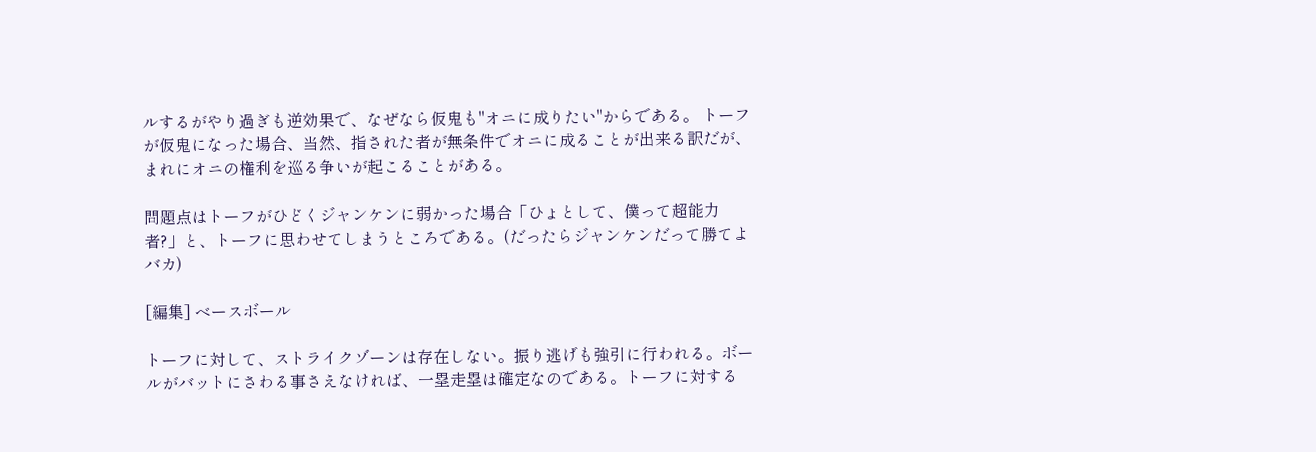ルするがやり過ぎも逆効果で、なぜなら仮鬼も"オニに成りたい"からである。 トーフが仮鬼になった場合、当然、指された者が無条件でオニに成ることが出来る訳だが、まれにオニの権利を巡る争いが起こることがある。

問題点はトーフがひどくジャンケンに弱かった場合「ひょとして、僕って超能力者?」と、トーフに思わせてしまうところである。(だったらジャンケンだって勝てよバカ)

[編集] ベースボール

トーフに対して、ストライクゾーンは存在しない。振り逃げも強引に行われる。ボールがバットにさわる事さえなければ、一塁走塁は確定なのである。トーフに対する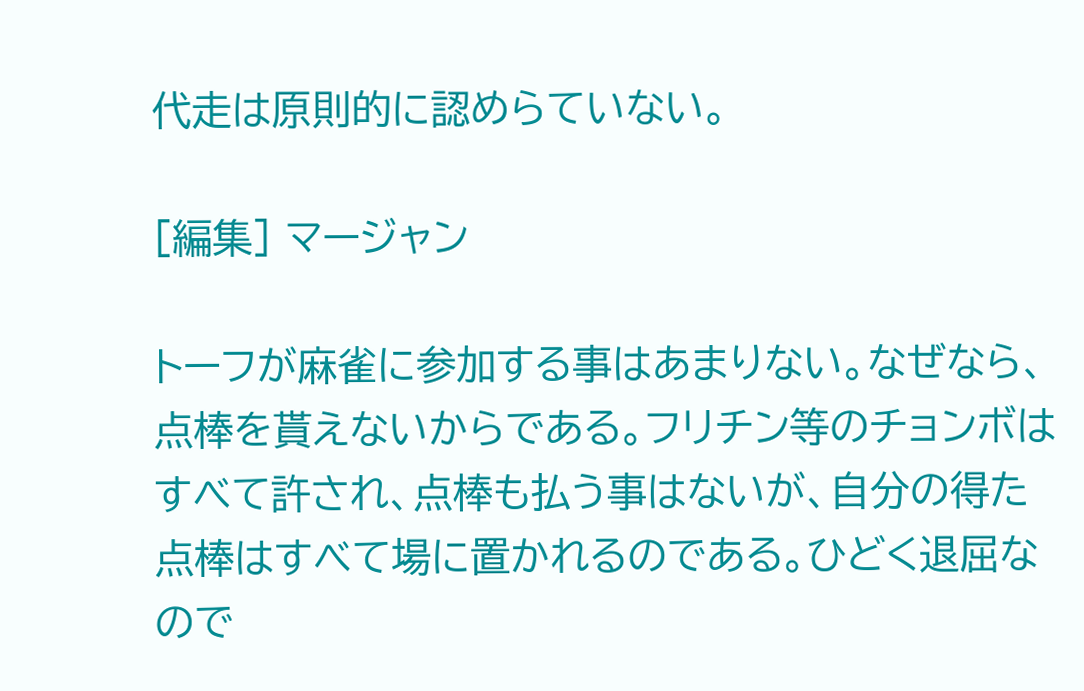代走は原則的に認めらていない。

[編集] マージャン

トーフが麻雀に参加する事はあまりない。なぜなら、点棒を貰えないからである。フリチン等のチョンボはすべて許され、点棒も払う事はないが、自分の得た点棒はすべて場に置かれるのである。ひどく退屈なので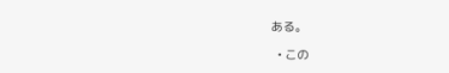ある。

  • この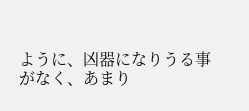ように、凶器になりうる事がなく、あまり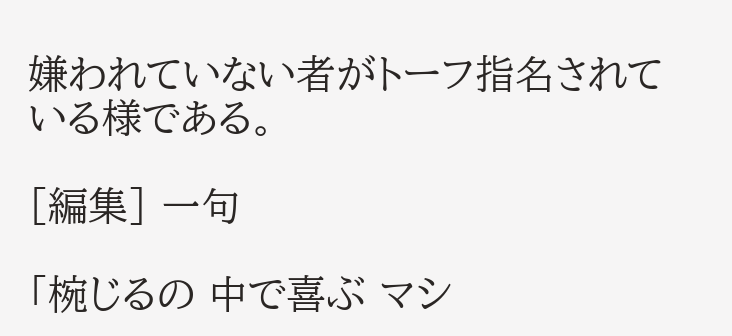嫌われていない者がトーフ指名されている様である。

[編集] 一句

「椀じるの 中で喜ぶ マシ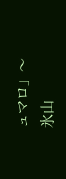ュマロ」〜氷山